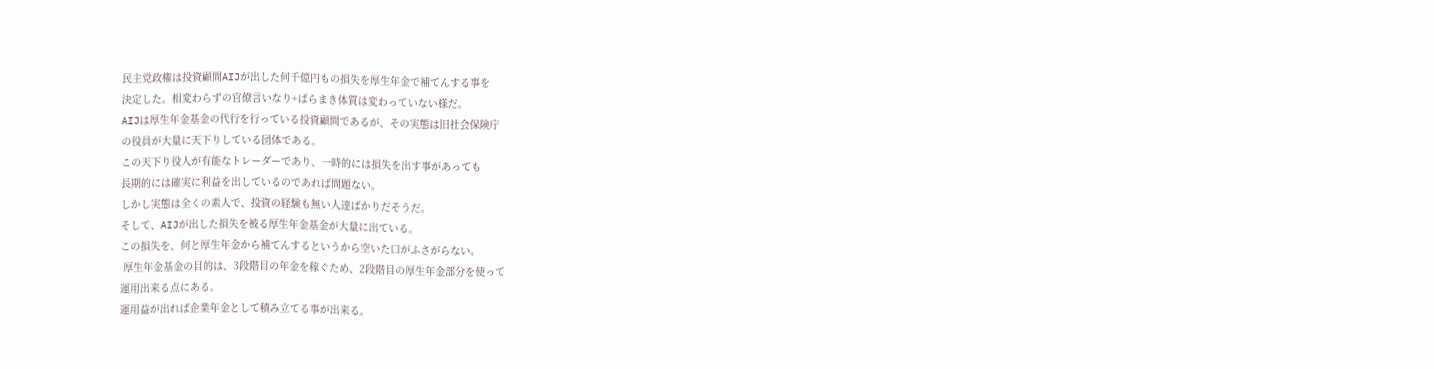民主党政権は投資顧問AIJが出した何千億円もの損失を厚生年金で補てんする事を
決定した。相変わらずの官僚言いなり+ばらまき体質は変わっていない様だ。
AIJは厚生年金基金の代行を行っている投資顧問であるが、その実態は旧社会保険庁
の役員が大量に天下りしている団体である。
この天下り役人が有能なトレーダーであり、一時的には損失を出す事があっても
長期的には確実に利益を出しているのであれば問題ない。
しかし実態は全くの素人で、投資の経験も無い人達ばかりだそうだ。
そして、AIJが出した損失を被る厚生年金基金が大量に出ている。
この損失を、何と厚生年金から補てんするというから空いた口がふさがらない。
 厚生年金基金の目的は、3段階目の年金を稼ぐため、2段階目の厚生年金部分を使って
運用出来る点にある。
運用益が出れば企業年金として積み立てる事が出来る。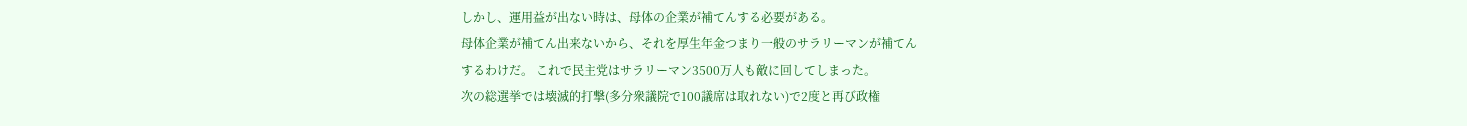しかし、運用益が出ない時は、母体の企業が補てんする必要がある。
母体企業が補てん出来ないから、それを厚生年金つまり一般のサラリーマンが補てん
するわけだ。 これで民主党はサラリーマン3500万人も敵に回してしまった。
次の総選挙では壊滅的打撃(多分衆議院で100議席は取れない)で2度と再び政権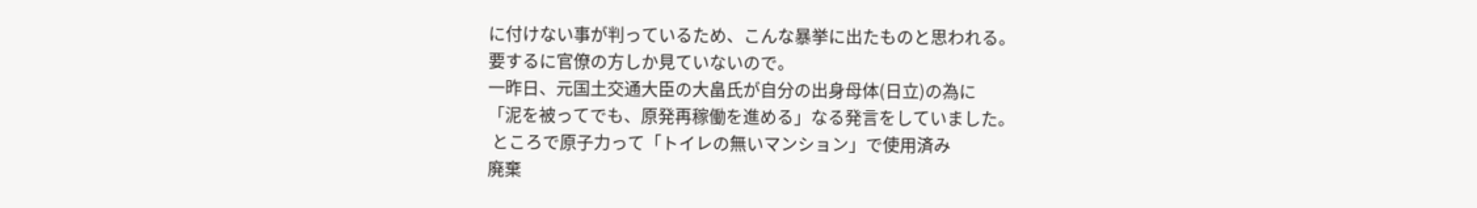に付けない事が判っているため、こんな暴挙に出たものと思われる。
要するに官僚の方しか見ていないので。
一昨日、元国土交通大臣の大畠氏が自分の出身母体(日立)の為に
「泥を被ってでも、原発再稼働を進める」なる発言をしていました。
 ところで原子力って「トイレの無いマンション」で使用済み
廃棄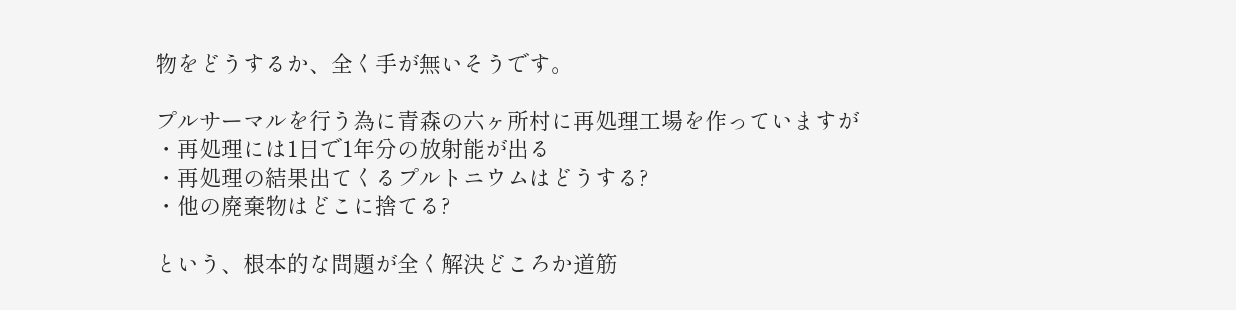物をどうするか、全く手が無いそうです。

プルサーマルを行う為に青森の六ヶ所村に再処理工場を作っていますが
・再処理には1日で1年分の放射能が出る
・再処理の結果出てくるプルトニウムはどうする?
・他の廃棄物はどこに捨てる?

という、根本的な問題が全く解決どころか道筋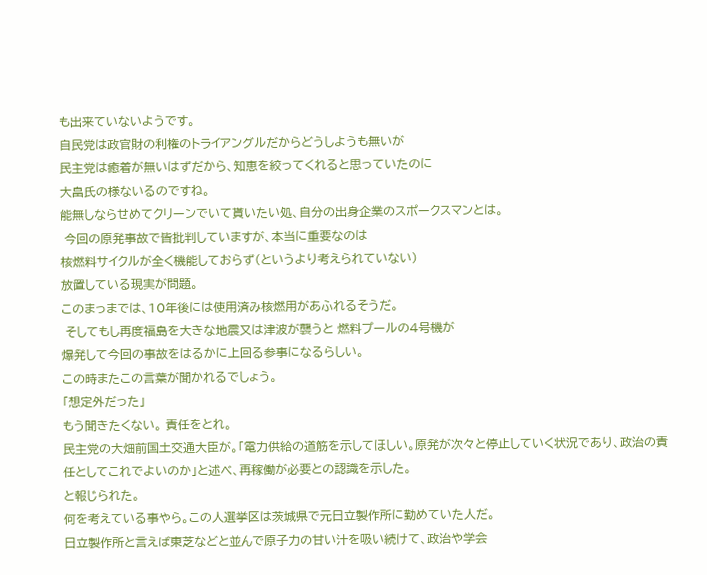も出来ていないようです。
自民党は政官財の利権のトライアングルだからどうしようも無いが
民主党は癒着が無いはずだから、知恵を絞ってくれると思っていたのに
大畠氏の様ないるのですね。
能無しならせめてクリーンでいて貰いたい処、自分の出身企業のスポークスマンとは。
 今回の原発事故で皆批判していますが、本当に重要なのは
核燃料サイクルが全く機能しておらず(というより考えられていない)
放置している現実が問題。
このまっまでは、10年後には使用済み核燃用があふれるそうだ。
 そしてもし再度福島を大きな地震又は津波が襲うと 燃料プールの4号機が
爆発して今回の事故をはるかに上回る参事になるらしい。
この時またこの言葉が聞かれるでしょう。
「想定外だった」
もう聞きたくない。 責任をとれ。
民主党の大畑前国土交通大臣が。「電力供給の道筋を示してほしい。原発が次々と停止していく状況であり、政治の責任としてこれでよいのか」と述べ、再稼働が必要との認識を示した。
と報じられた。
何を考えている事やら。この人選挙区は茨城県で元日立製作所に勤めていた人だ。
日立製作所と言えば東芝などと並んで原子力の甘い汁を吸い続けて、政治や学会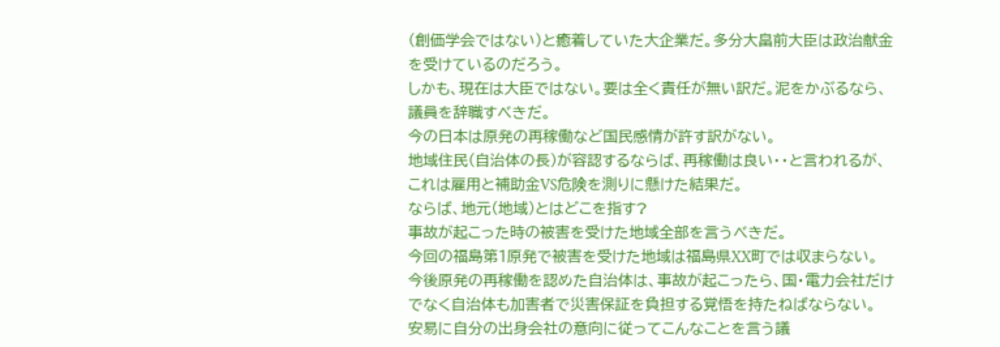(創価学会ではない)と癒着していた大企業だ。多分大畠前大臣は政治献金を受けているのだろう。
しかも、現在は大臣ではない。要は全く責任が無い訳だ。泥をかぶるなら、議員を辞職すべきだ。
今の日本は原発の再稼働など国民感情が許す訳がない。
地域住民(自治体の長)が容認するならば、再稼働は良い・・と言われるが、これは雇用と補助金VS危険を測りに懸けた結果だ。
ならば、地元(地域)とはどこを指す?
事故が起こった時の被害を受けた地域全部を言うべきだ。
今回の福島第1原発で被害を受けた地域は福島県XX町では収まらない。
今後原発の再稼働を認めた自治体は、事故が起こったら、国・電力会社だけでなく自治体も加害者で災害保証を負担する覚悟を持たねばならない。
安易に自分の出身会社の意向に従ってこんなことを言う議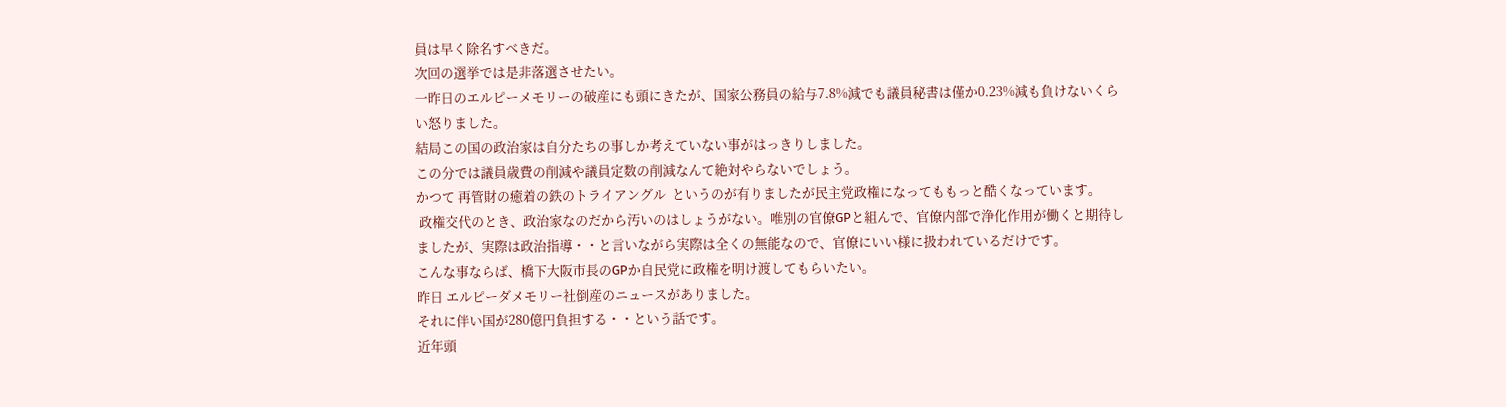員は早く除名すべきだ。
次回の選挙では是非落選させたい。
一昨日のエルピーメモリーの破産にも頭にきたが、国家公務員の給与7.8%減でも議員秘書は僅か0.23%減も負けないくらい怒りました。
結局この国の政治家は自分たちの事しか考えていない事がはっきりしました。
この分では議員歳費の削減や議員定数の削減なんて絶対やらないでしょう。
かつて 再管財の癒着の鉄のトライアングル  というのが有りましたが民主党政権になってももっと酷くなっています。
 政権交代のとき、政治家なのだから汚いのはしょうがない。唯別の官僚GPと組んで、官僚内部で浄化作用が働くと期待しましたが、実際は政治指導・・と言いながら実際は全くの無能なので、官僚にいい様に扱われているだけです。
こんな事ならば、橋下大阪市長のGPか自民党に政権を明け渡してもらいたい。
昨日 エルピーダメモリー社倒産のニュースがありました。
それに伴い国が280億円負担する・・という話です。
近年頭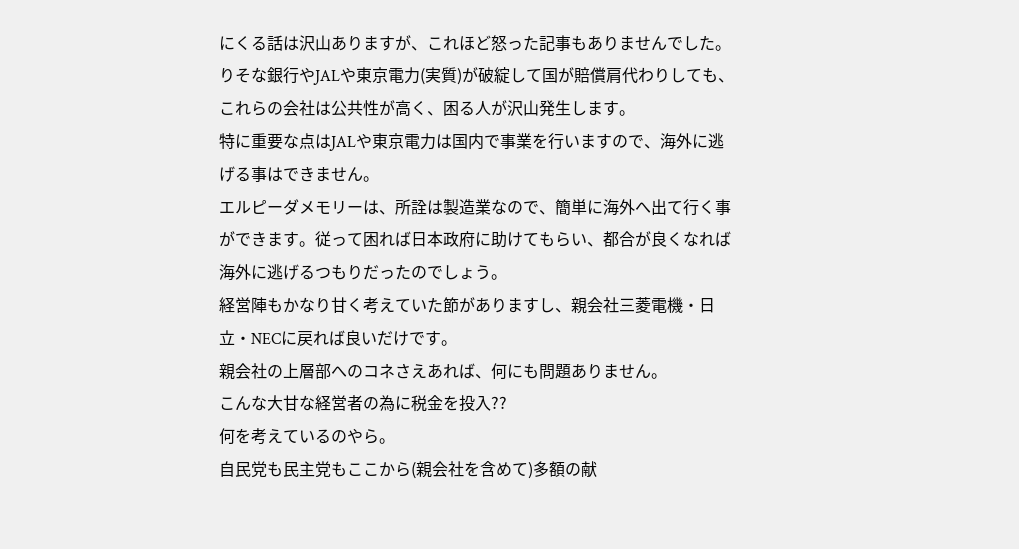にくる話は沢山ありますが、これほど怒った記事もありませんでした。
りそな銀行やJALや東京電力(実質)が破綻して国が賠償肩代わりしても、これらの会社は公共性が高く、困る人が沢山発生します。
特に重要な点はJALや東京電力は国内で事業を行いますので、海外に逃げる事はできません。
エルピーダメモリーは、所詮は製造業なので、簡単に海外へ出て行く事ができます。従って困れば日本政府に助けてもらい、都合が良くなれば海外に逃げるつもりだったのでしょう。
経営陣もかなり甘く考えていた節がありますし、親会社三菱電機・日立・NECに戻れば良いだけです。
親会社の上層部へのコネさえあれば、何にも問題ありません。
こんな大甘な経営者の為に税金を投入??
何を考えているのやら。
自民党も民主党もここから(親会社を含めて)多額の献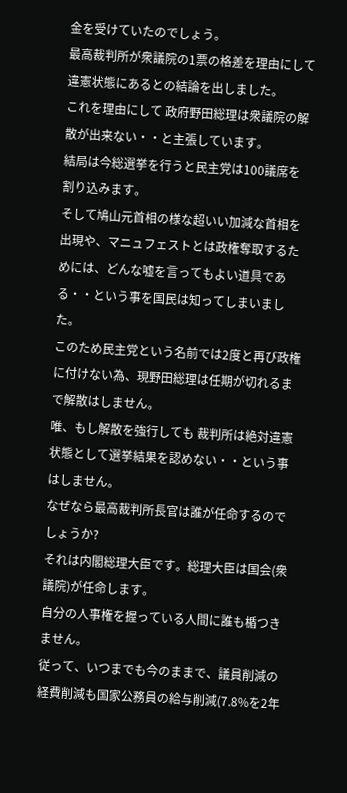金を受けていたのでしょう。
最高裁判所が衆議院の1票の格差を理由にして違憲状態にあるとの結論を出しました。
これを理由にして 政府野田総理は衆議院の解散が出来ない・・と主張しています。
結局は今総選挙を行うと民主党は100議席を割り込みます。
そして鳩山元首相の様な超いい加減な首相を出現や、マニュフェストとは政権奪取するためには、どんな嘘を言ってもよい道具である・・という事を国民は知ってしまいました。
このため民主党という名前では2度と再び政権に付けない為、現野田総理は任期が切れるまで解散はしません。
唯、もし解散を強行しても 裁判所は絶対違憲状態として選挙結果を認めない・・という事はしません。
なぜなら最高裁判所長官は誰が任命するのでしょうか?
それは内閣総理大臣です。総理大臣は国会(衆議院)が任命します。
自分の人事権を握っている人間に誰も楯つきません。
従って、いつまでも今のままで、議員削減の経費削減も国家公務員の給与削減(7.8%を2年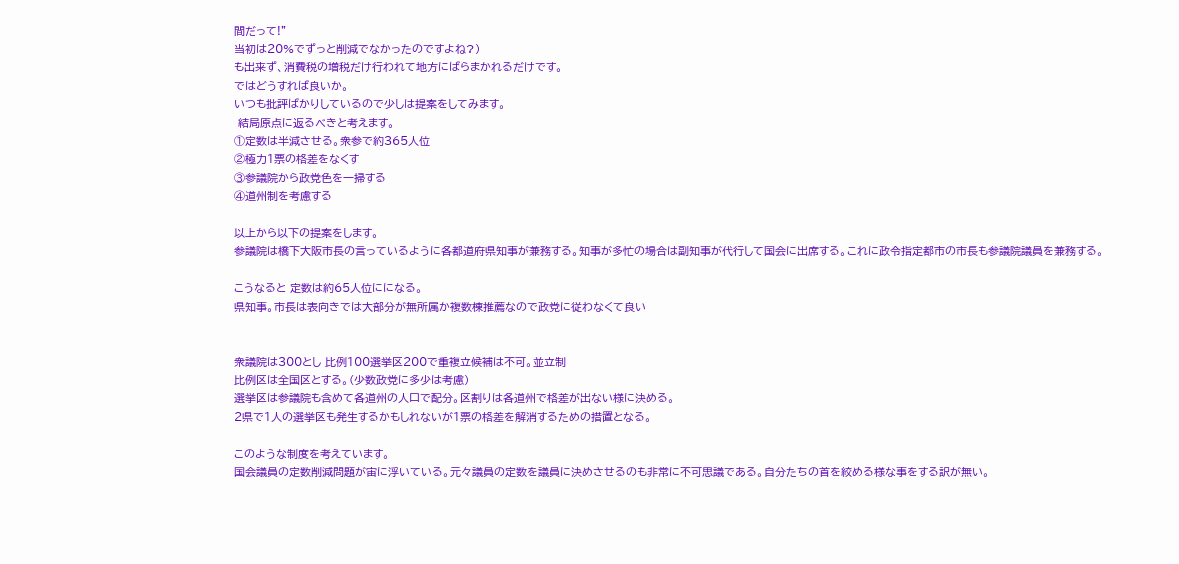間だって!”
当初は20%でずっと削減でなかったのですよね?)
も出来ず、消費税の増税だけ行われて地方にばらまかれるだけです。
ではどうすれば良いか。
いつも批評ばかりしているので少しは提案をしてみます。
 結局原点に返るべきと考えます。
①定数は半減させる。衆参で約365人位
②極力1票の格差をなくす
③参議院から政党色を一掃する
④道州制を考慮する

以上から以下の提案をします。
参議院は橋下大阪市長の言っているように各都道府県知事が兼務する。知事が多忙の場合は副知事が代行して国会に出席する。これに政令指定都市の市長も参議院議員を兼務する。

こうなると 定数は約65人位にになる。
県知事。市長は表向きでは大部分が無所属か複数棟推薦なので政党に従わなくて良い


衆議院は300とし 比例100選挙区200で重複立候補は不可。並立制
比例区は全国区とする。(少数政党に多少は考慮)
選挙区は参議院も含めて各道州の人口で配分。区割りは各道州で格差が出ない様に決める。
2県で1人の選挙区も発生するかもしれないが1票の格差を解消するための措置となる。

このような制度を考えています。
国会議員の定数削減問題が宙に浮いている。元々議員の定数を議員に決めさせるのも非常に不可思議である。自分たちの首を絞める様な事をする訳が無い。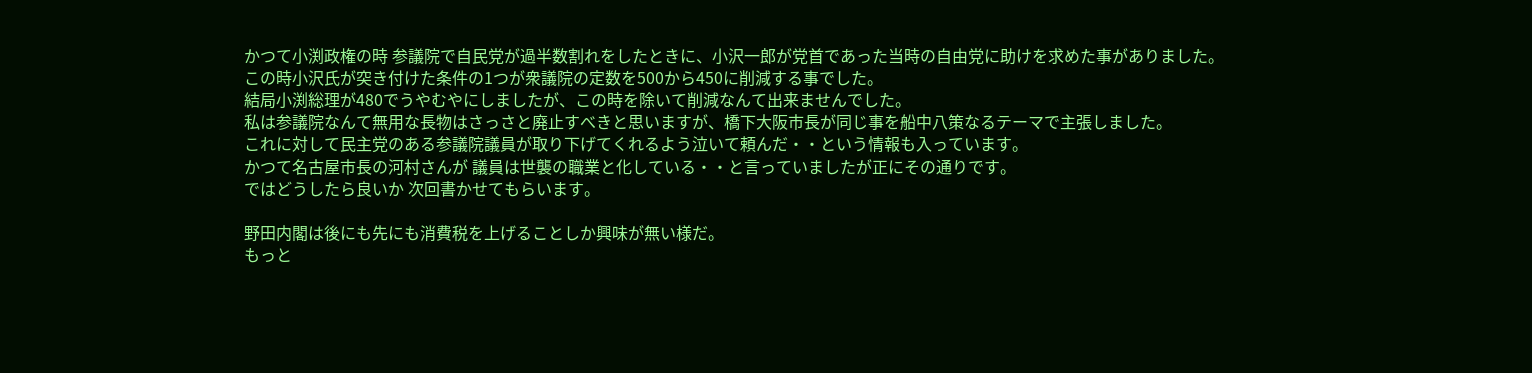かつて小渕政権の時 参議院で自民党が過半数割れをしたときに、小沢一郎が党首であった当時の自由党に助けを求めた事がありました。
この時小沢氏が突き付けた条件の1つが衆議院の定数を500から450に削減する事でした。
結局小渕総理が480でうやむやにしましたが、この時を除いて削減なんて出来ませんでした。
私は参議院なんて無用な長物はさっさと廃止すべきと思いますが、橋下大阪市長が同じ事を船中八策なるテーマで主張しました。
これに対して民主党のある参議院議員が取り下げてくれるよう泣いて頼んだ・・という情報も入っています。
かつて名古屋市長の河村さんが 議員は世襲の職業と化している・・と言っていましたが正にその通りです。
ではどうしたら良いか 次回書かせてもらいます。

野田内閣は後にも先にも消費税を上げることしか興味が無い様だ。
もっと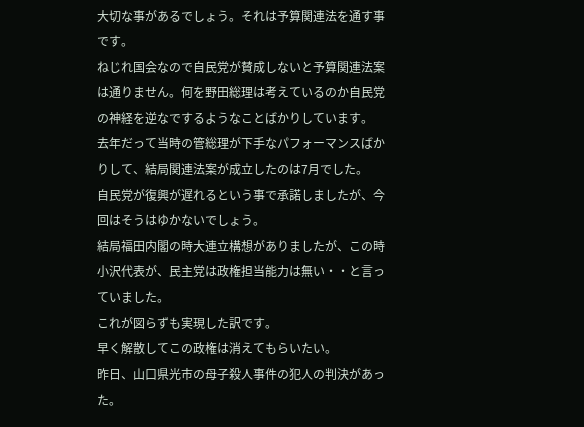大切な事があるでしょう。それは予算関連法を通す事です。
ねじれ国会なので自民党が賛成しないと予算関連法案は通りません。何を野田総理は考えているのか自民党の神経を逆なでするようなことばかりしています。
去年だって当時の管総理が下手なパフォーマンスばかりして、結局関連法案が成立したのは7月でした。
自民党が復興が遅れるという事で承諾しましたが、今回はそうはゆかないでしょう。
結局福田内閣の時大連立構想がありましたが、この時小沢代表が、民主党は政権担当能力は無い・・と言っていました。
これが図らずも実現した訳です。
早く解散してこの政権は消えてもらいたい。
昨日、山口県光市の母子殺人事件の犯人の判決があった。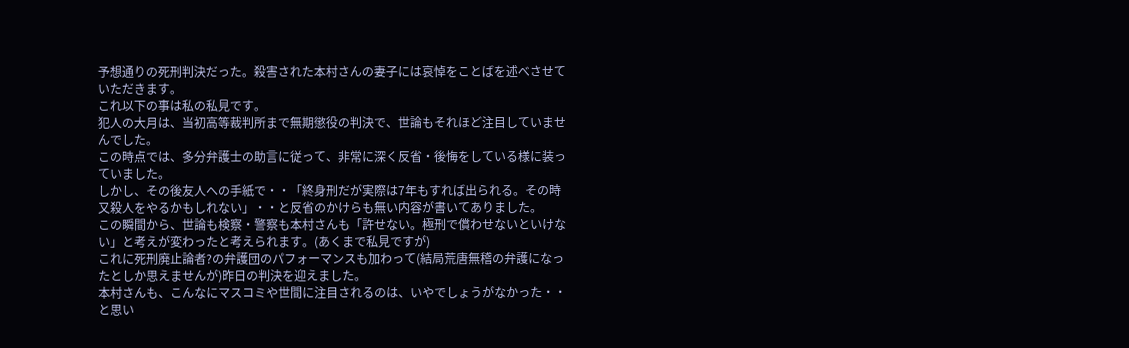予想通りの死刑判決だった。殺害された本村さんの妻子には哀悼をことばを述べさせていただきます。
これ以下の事は私の私見です。
犯人の大月は、当初高等裁判所まで無期懲役の判決で、世論もそれほど注目していませんでした。
この時点では、多分弁護士の助言に従って、非常に深く反省・後悔をしている様に装っていました。
しかし、その後友人への手紙で・・「終身刑だが実際は7年もすれば出られる。その時又殺人をやるかもしれない」・・と反省のかけらも無い内容が書いてありました。
この瞬間から、世論も検察・警察も本村さんも「許せない。極刑で償わせないといけない」と考えが変わったと考えられます。(あくまで私見ですが)
これに死刑廃止論者?の弁護団のパフォーマンスも加わって(結局荒唐無稽の弁護になったとしか思えませんが)昨日の判決を迎えました。
本村さんも、こんなにマスコミや世間に注目されるのは、いやでしょうがなかった・・と思い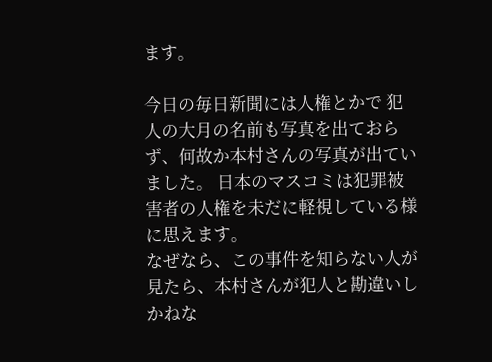ます。

今日の毎日新聞には人権とかで 犯人の大月の名前も写真を出ておらず、何故か本村さんの写真が出ていました。 日本のマスコミは犯罪被害者の人権を未だに軽視している様に思えます。
なぜなら、この事件を知らない人が見たら、本村さんが犯人と勘違いしかねな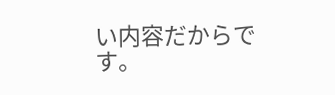い内容だからです。